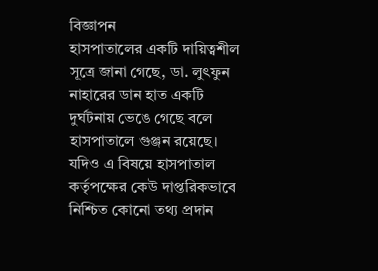বিজ্ঞাপন
হাসপাতালের একটি দায়িত্বশীল সূত্রে জানা গেছে, ডা. লুৎফুন নাহারের ডান হাত একটি দুর্ঘটনায় ভেঙে গেছে বলে হাসপাতালে গুঞ্জন রয়েছে। যদিও এ বিষয়ে হাসপাতাল কর্তৃপক্ষের কেউ দাপ্তরিকভাবে নিশ্চিত কোনো তথ্য প্রদান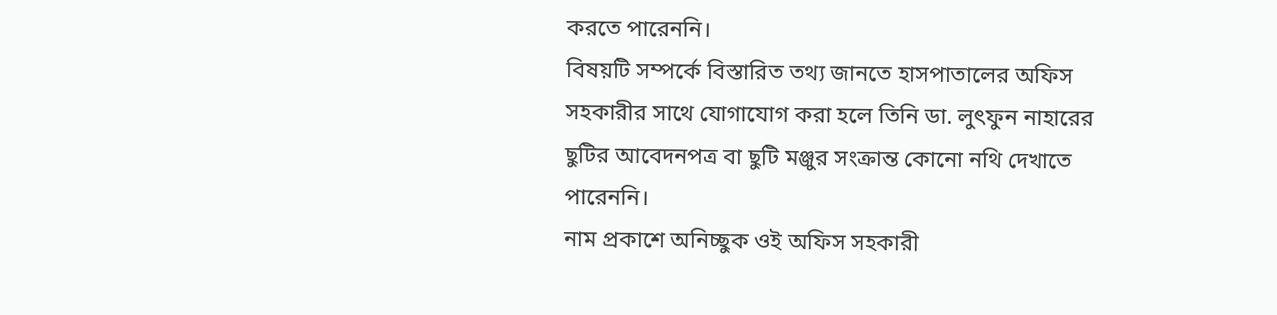করতে পারেননি।
বিষয়টি সম্পর্কে বিস্তারিত তথ্য জানতে হাসপাতালের অফিস সহকারীর সাথে যোগাযোগ করা হলে তিনি ডা. লুৎফুন নাহারের ছুটির আবেদনপত্র বা ছুটি মঞ্জুর সংক্রান্ত কোনো নথি দেখাতে পারেননি।
নাম প্রকাশে অনিচ্ছুক ওই অফিস সহকারী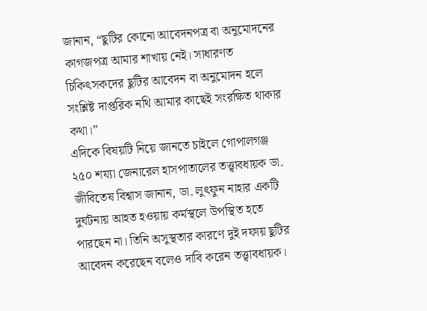জানান, “ছুটির কোনো আবেদনপত্র বা অনুমোদনের কাগজপত্র আমার শাখায় নেই। সাধারণত চিকিৎসকদের ছুটির আবেদন বা অনুমোদন হলে সংশ্লিষ্ট দাপ্তরিক নথি আমার কাছেই সংরক্ষিত থাকার কথা।”
এদিকে বিষয়টি নিয়ে জানতে চাইলে গোপালগঞ্জ ২৫০ শয্যা জেনারেল হাসপাতালের তত্ত্বাবধায়ক ডা. জীবিতেষ বিশ্বাস জানান, ডা. লুৎফুন নাহার একটি দুর্ঘটনায় আহত হওয়ায় কর্মস্থলে উপস্থিত হতে পারছেন না। তিনি অসুস্থতার কারণে দুই দফায় ছুটির আবেদন করেছেন বলেও দাবি করেন তত্ত্বাবধায়ক।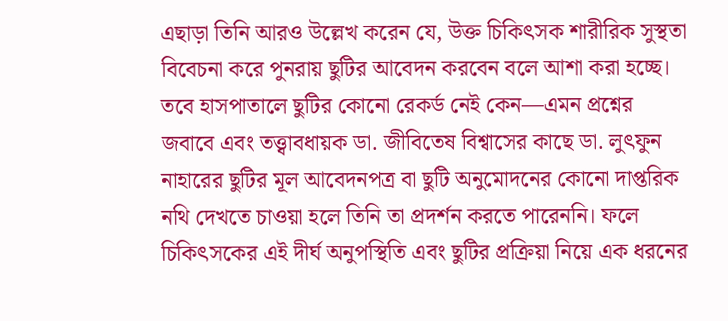এছাড়া তিনি আরও উল্লেখ করেন যে, উক্ত চিকিৎসক শারীরিক সুস্থতা বিবেচনা করে পুনরায় ছুটির আবেদন করবেন বলে আশা করা হচ্ছে।
তবে হাসপাতালে ছুটির কোনো রেকর্ড নেই কেন—এমন প্রশ্নের জবাবে এবং তত্ত্বাবধায়ক ডা. জীবিতেষ বিশ্বাসের কাছে ডা. লুৎফুন নাহারের ছুটির মূল আবেদনপত্র বা ছুটি অনুমোদনের কোনো দাপ্তরিক নথি দেখতে চাওয়া হলে তিনি তা প্রদর্শন করতে পারেননি। ফলে চিকিৎসকের এই দীর্ঘ অনুপস্থিতি এবং ছুটির প্রক্রিয়া নিয়ে এক ধরনের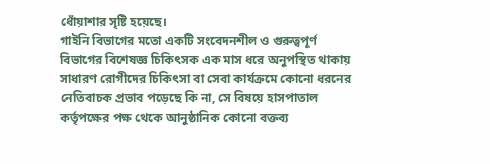ধোঁয়াশার সৃষ্টি হয়েছে।
গাইনি বিভাগের মতো একটি সংবেদনশীল ও গুরুত্বপূর্ণ বিভাগের বিশেষজ্ঞ চিকিৎসক এক মাস ধরে অনুপস্থিত থাকায় সাধারণ রোগীদের চিকিৎসা বা সেবা কার্যক্রমে কোনো ধরনের নেতিবাচক প্রভাব পড়েছে কি না, সে বিষয়ে হাসপাতাল কর্তৃপক্ষের পক্ষ থেকে আনুষ্ঠানিক কোনো বক্তব্য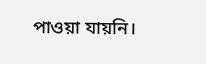পাওয়া যায়নি।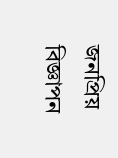জনপ্রিয়
বিজ্ঞাপন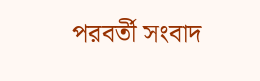পরবর্তী সংবাদ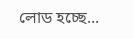লোড হচ্ছে...